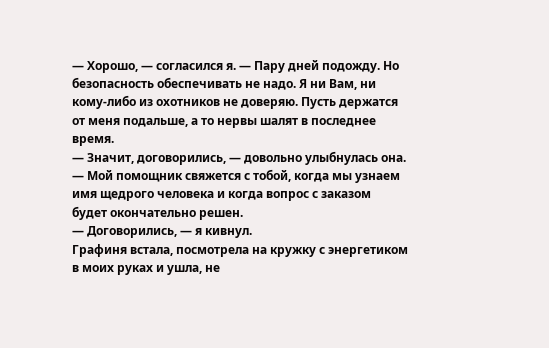— Хорошо, — согласился я. — Пару дней подожду. Но безопасность обеспечивать не надо. Я ни Вам, ни кому-либо из охотников не доверяю. Пусть держатся от меня подальше, а то нервы шалят в последнее время.
— Значит, договорились, — довольно улыбнулась она. — Мой помощник свяжется с тобой, когда мы узнаем имя щедрого человека и когда вопрос с заказом будет окончательно решен.
— Договорились, — я кивнул.
Графиня встала, посмотрела на кружку с энергетиком в моих руках и ушла, не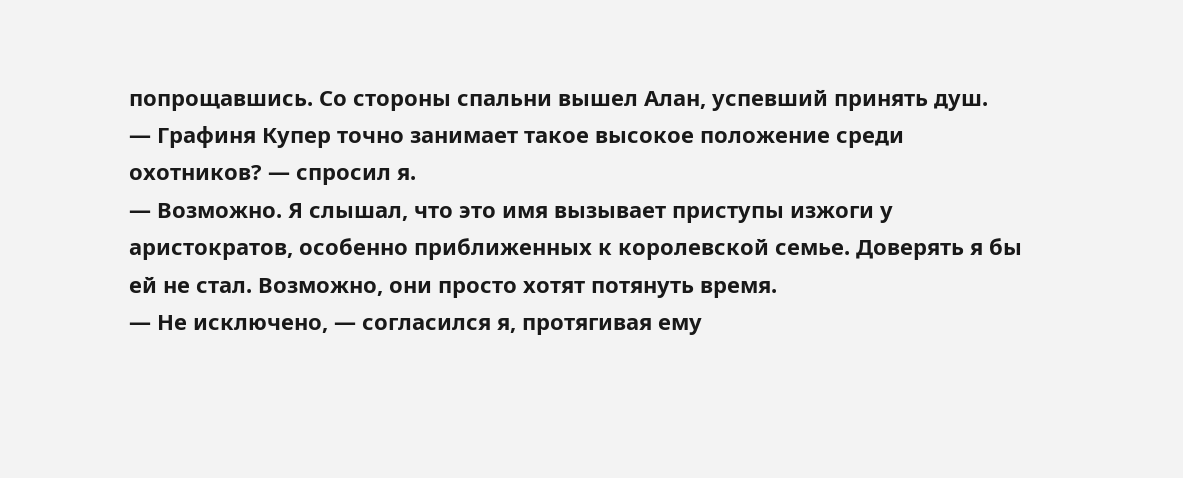попрощавшись. Со стороны спальни вышел Алан, успевший принять душ.
— Графиня Купер точно занимает такое высокое положение среди охотников? — спросил я.
— Возможно. Я слышал, что это имя вызывает приступы изжоги у аристократов, особенно приближенных к королевской семье. Доверять я бы ей не стал. Возможно, они просто хотят потянуть время.
— Не исключено, — согласился я, протягивая ему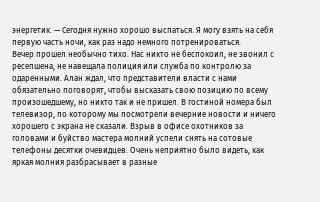энергетик. — Сегодня нужно хорошо выспаться. Я могу взять на себя первую часть ночи, как раз надо немного потренироваться.
Вечер прошел необычно тихо. Нас никто не беспокоил, не звонил с ресепшена, не навещала полиция или служба по контролю за одаренными. Алан ждал, что представители власти с нами обязательно поговорят, чтобы высказать свою позицию по всему произошедшему, но никто так и не пришел. В гостиной номера был телевизор, по которому мы посмотрели вечерние новости и ничего хорошего с экрана не сказали. Взрыв в офисе охотников за головами и буйство мастера молний успели снять на сотовые телефоны десятки очевидцев. Очень неприятно было видеть, как яркая молния разбрасывает в разные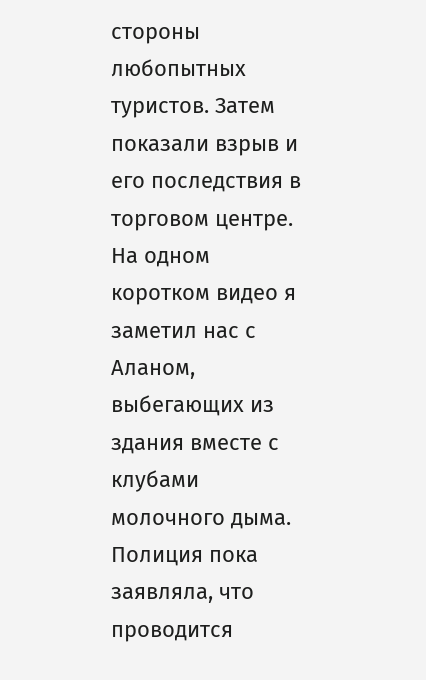стороны любопытных туристов. Затем показали взрыв и его последствия в торговом центре. На одном коротком видео я заметил нас с Аланом, выбегающих из здания вместе с клубами молочного дыма. Полиция пока заявляла, что проводится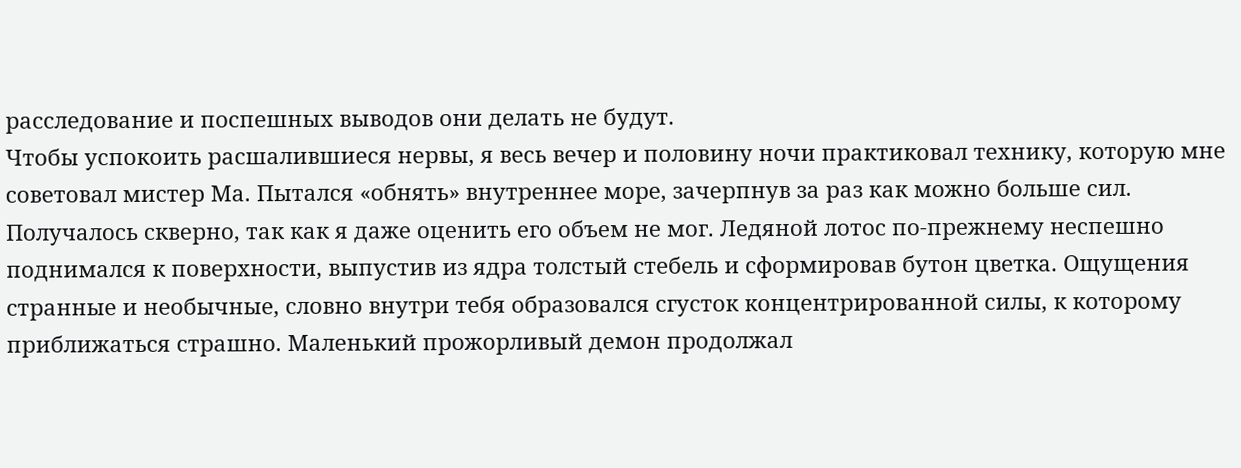расследование и поспешных выводов они делать не будут.
Чтобы успокоить расшалившиеся нервы, я весь вечер и половину ночи практиковал технику, которую мне советовал мистер Ма. Пытался «обнять» внутреннее море, зачерпнув за раз как можно больше сил. Получалось скверно, так как я даже оценить его объем не мог. Ледяной лотос по-прежнему неспешно поднимался к поверхности, выпустив из ядра толстый стебель и сформировав бутон цветка. Ощущения странные и необычные, словно внутри тебя образовался сгусток концентрированной силы, к которому приближаться страшно. Маленький прожорливый демон продолжал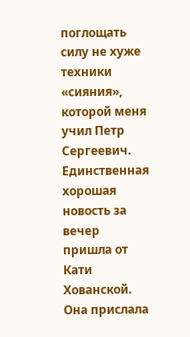поглощать силу не хуже техники «сияния», которой меня учил Петр Сергеевич.
Единственная хорошая новость за вечер пришла от Кати Хованской. Она прислала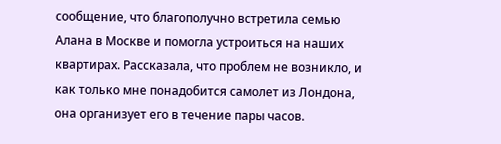сообщение, что благополучно встретила семью Алана в Москве и помогла устроиться на наших квартирах. Рассказала, что проблем не возникло, и как только мне понадобится самолет из Лондона, она организует его в течение пары часов.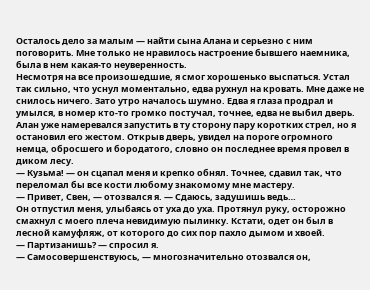Осталось дело за малым — найти сына Алана и серьезно с ним поговорить. Мне только не нравилось настроение бывшего наемника, была в нем какая-то неуверенность.
Несмотря на все произошедшие, я смог хорошенько выспаться. Устал так сильно, что уснул моментально, едва рухнул на кровать. Мне даже не снилось ничего. Зато утро началось шумно. Едва я глаза продрал и умылся, в номер кто-то громко постучал, точнее, едва не выбил дверь. Алан уже намеревался запустить в ту сторону пару коротких стрел, но я остановил его жестом. Открыв дверь, увидел на пороге огромного немца, обросшего и бородатого, словно он последнее время провел в диком лесу.
— Кузьма! — он сцапал меня и крепко обнял. Точнее, сдавил так, что переломал бы все кости любому знакомому мне мастеру.
— Привет, Свен, — отозвался я. — Сдаюсь, задушишь ведь…
Он отпустил меня, улыбаясь от уха до уха. Протянул руку, осторожно смахнул с моего плеча невидимую пылинку. Кстати, одет он был в лесной камуфляж, от которого до сих пор пахло дымом и хвоей.
— Партизанишь? — спросил я.
— Самосовершенствуюсь, — многозначительно отозвался он,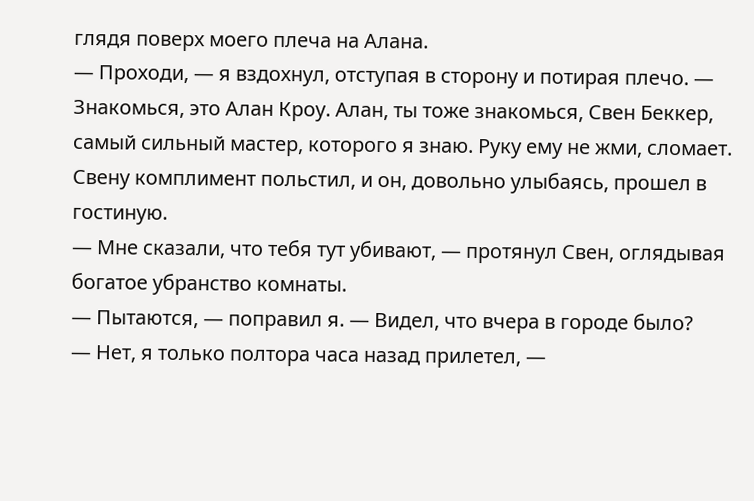глядя поверх моего плеча на Алана.
— Проходи, — я вздохнул, отступая в сторону и потирая плечо. — Знакомься, это Алан Кроу. Алан, ты тоже знакомься, Свен Беккер, самый сильный мастер, которого я знаю. Руку ему не жми, сломает.
Свену комплимент польстил, и он, довольно улыбаясь, прошел в гостиную.
— Мне сказали, что тебя тут убивают, — протянул Свен, оглядывая богатое убранство комнаты.
— Пытаются, — поправил я. — Видел, что вчера в городе было?
— Нет, я только полтора часа назад прилетел, —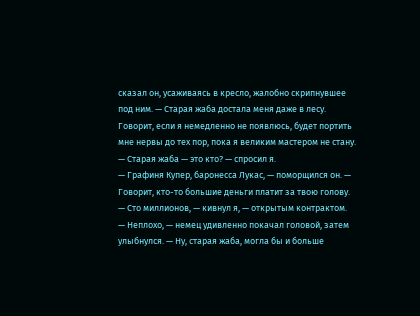сказал он, усаживаясь в кресло, жалобно скрипнувшее под ним. — Старая жаба достала меня даже в лесу. Говорит, если я немедленно не появлюсь, будет портить мне нервы до тех пор, пока я великим мастером не стану.
— Старая жаба — это кто? — спросил я.
— Графиня Купер, баронесса Лукас, — поморщился он. — Говорит, кто-то большие деньги платит за твою голову.
— Сто миллионов, — кивнул я, — открытым контрактом.
— Неплохо, — немец удивленно покачал головой, затем улыбнулся. — Ну, старая жаба, могла бы и больше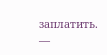заплатить.
—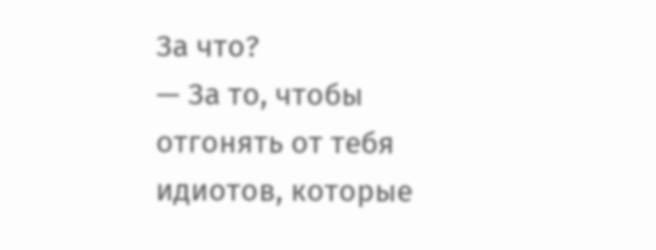За что?
— За то, чтобы отгонять от тебя идиотов, которые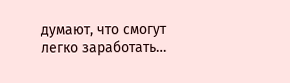думают, что смогут легко заработать…